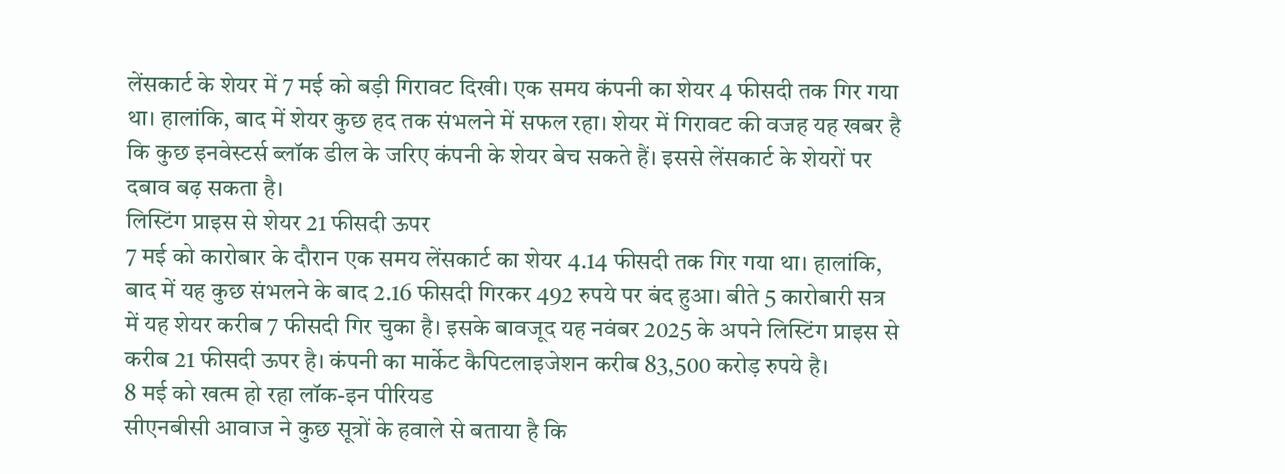लेंसकार्ट के शेयर में 7 मई को बड़ी गिरावट दिखी। एक समय कंपनी का शेयर 4 फीसदी तक गिर गया था। हालांकि, बाद में शेयर कुछ हद तक संभलने में सफल रहा। शेयर में गिरावट की वजह यह खबर है कि कुछ इनवेस्टर्स ब्लॉक डील के जरिए कंपनी के शेयर बेच सकते हैं। इससे लेंसकार्ट के शेयरों पर दबाव बढ़ सकता है।
लिस्टिंग प्राइस से शेयर 21 फीसदी ऊपर
7 मई को कारोबार के दौरान एक समय लेंसकार्ट का शेयर 4.14 फीसदी तक गिर गया था। हालांकि, बाद में यह कुछ संभलने के बाद 2.16 फीसदी गिरकर 492 रुपये पर बंद हुआ। बीते 5 कारोबारी सत्र में यह शेयर करीब 7 फीसदी गिर चुका है। इसके बावजूद यह नवंबर 2025 के अपने लिस्टिंग प्राइस से करीब 21 फीसदी ऊपर है। कंपनी का मार्केट कैपिटलाइजेशन करीब 83,500 करोड़ रुपये है।
8 मई को खत्म हो रहा लॉक-इन पीरियड
सीएनबीसी आवाज ने कुछ सूत्रों के हवाले से बताया है कि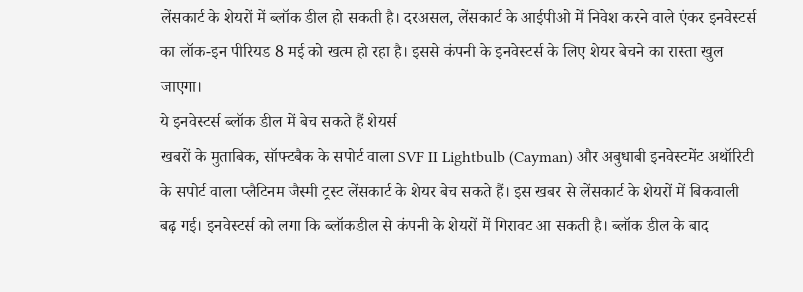लेंसकार्ट के शेयरों में ब्लॉक डील हो सकती है। दरअसल, लेंसकार्ट के आईपीओ में निवेश करने वाले एंकर इनवेस्टर्स का लॉक-इन पीरियड 8 मई को खत्म हो रहा है। इससे कंपनी के इनवेस्टर्स के लिए शेयर बेचने का रास्ता खुल जाएगा।
ये इनवेस्टर्स ब्लॉक डील में बेच सकते हैं शेयर्स
खबरों के मुताबिक, सॉफ्टबैक के सपोर्ट वाला SVF II Lightbulb (Cayman) और अबुधाबी इनवेस्टमेंट अथॉरिटी के सपोर्ट वाला प्लैटिनम जैस्मी ट्रस्ट लेंसकार्ट के शेयर बेच सकते हैं। इस खबर से लेंसकार्ट के शेयरों में बिकवाली बढ़ गई। इनवेस्टर्स को लगा कि ब्लॉकडील से कंपनी के शेयरों में गिरावट आ सकती है। ब्लॉक डील के बाद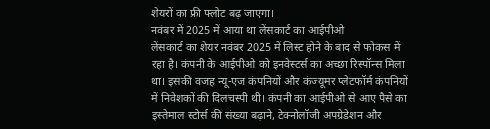शेयरों का फ्री फ्लोट बढ़ जाएगा।
नवंबर में 2025 में आया था लेंसकार्ट का आईपीओ
लेंसकार्ट का शेयर नवंबर 2025 में लिस्ट होने के बाद से फोकस में रहा है। कंपनी के आईपीओ को इनवेस्टर्स का अच्छा रिस्पॉन्स मिला था। इसकी वजह न्यू-एज कंपनियों और कंज्यूमर प्लेटफॉर्म कंपनियों में निवेशकों की दिलचस्पी थी। कंपनी का आईपीओ से आए पैसे का इस्तेमाल स्टोर्स की संख्या बढ़ाने, टेक्नोलॉजी अपग्रेडेशन और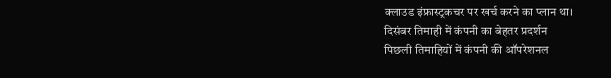क्लाउड इंफ्रास्ट्रकचर पर खर्च करने का प्लान था।
दिसंबर तिमाही में कंपनी का बेहतर प्रदर्शन
पिछली तिमाहियों में कंपनी की ऑपरेशनल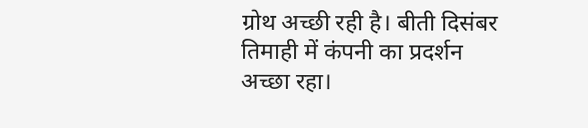ग्रोथ अच्छी रही है। बीती दिसंबर तिमाही में कंपनी का प्रदर्शन अच्छा रहा।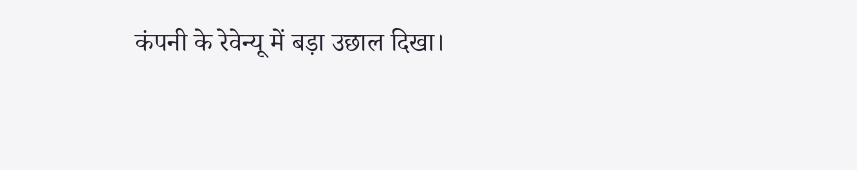कंपनी के रेवेन्यू में बड़ा उछाल दिखा।